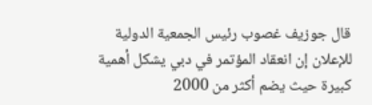قال جوزيف غصوب رئيس الجمعية الدولية للإعلان إن انعقاد المؤتمر في دبي يشكل أهمية كبيرة حيث يضم أكثر من 2000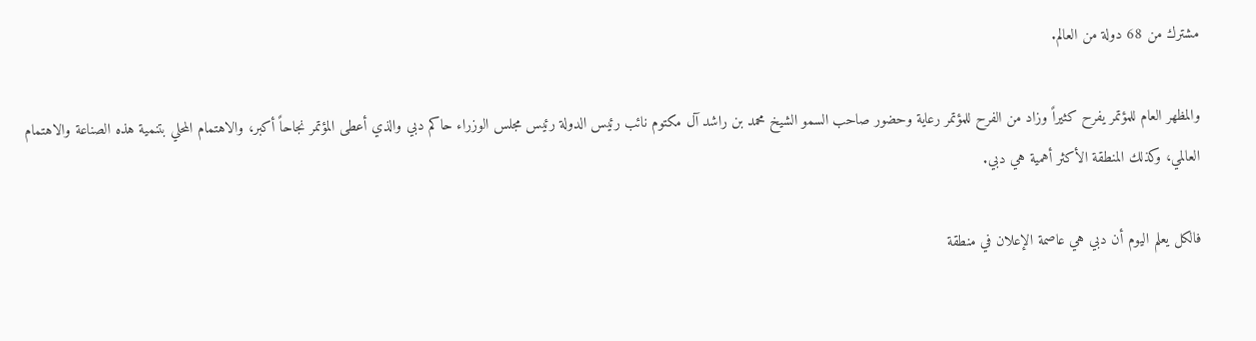مشترك من 68 دولة من العالم.

والمظهر العام للمؤتمر يفرح كثيراً وزاد من الفرح للمؤتمر رعاية وحضور صاحب السمو الشيخ محمد بن راشد آل مكتوم نائب رئيس الدولة رئيس مجلس الوزراء حاكم دبي والذي أعطى المؤتمر نجاحاً أكبر، والاهتمام المحلي بتنمية هذه الصناعة والاهتمام العالمي، وكذلك المنطقة الأكثر أهمية هي دبي.

فالكل يعلم اليوم أن دبي هي عاصمة الإعلان في منطقة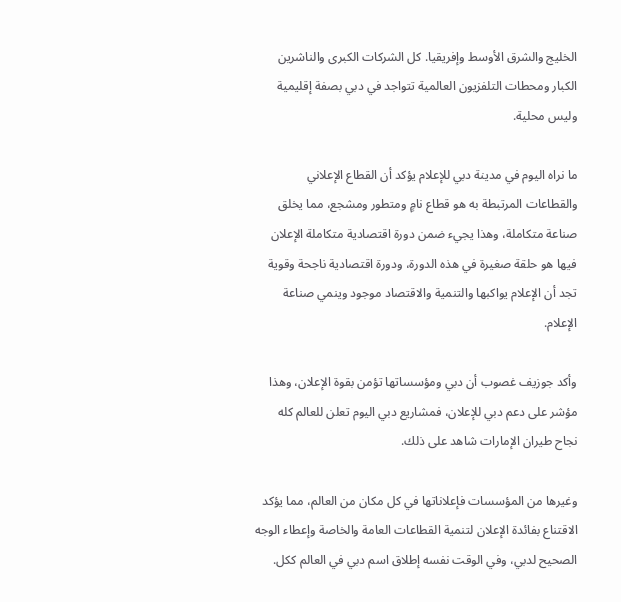الخليج والشرق الأوسط وإفريقيا. كل الشركات الكبرى والناشرين الكبار ومحطات التلفزيون العالمية تتواجد في دبي بصفة إقليمية وليس محلية.

ما نراه اليوم في مدينة دبي للإعلام يؤكد أن القطاع الإعلاني والقطاعات المرتبطة به هو قطاع نامٍ ومتطور ومشجع، مما يخلق صناعة متكاملة، وهذا يجيء ضمن دورة اقتصادية متكاملة الإعلان فيها هو حلقة صغيرة في هذه الدورة، ودورة اقتصادية ناجحة وقوية تجد أن الإعلام يواكبها والتنمية والاقتصاد موجود وينمي صناعة الإعلام.

وأكد جوزيف غصوب أن دبي ومؤسساتها تؤمن بقوة الإعلان، وهذا مؤشر على دعم دبي للإعلان، فمشاريع دبي اليوم تعلن للعالم كله نجاح طيران الإمارات شاهد على ذلك.

وغيرها من المؤسسات فإعلاناتها في كل مكان من العالم، مما يؤكد الاقتناع بفائدة الإعلان لتنمية القطاعات العامة والخاصة وإعطاء الوجه الصحيح لدبي، وفي الوقت نفسه إطلاق اسم دبي في العالم ككل.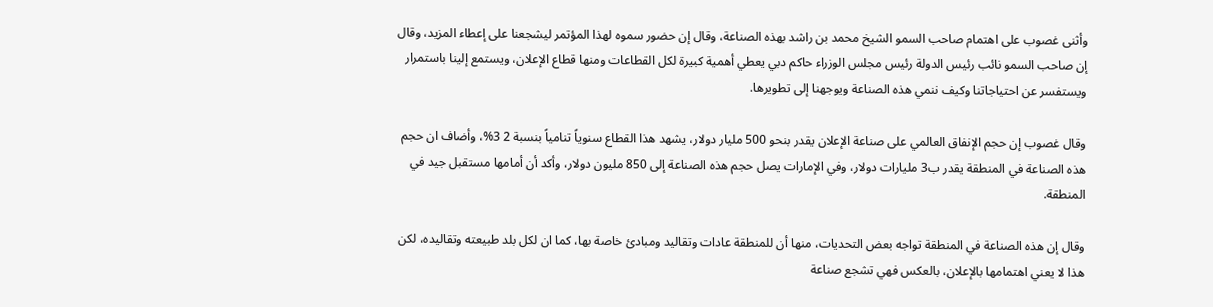وأثنى غصوب على اهتمام صاحب السمو الشيخ محمد بن راشد بهذه الصناعة، وقال إن حضور سموه لهذا المؤتمر ليشجعنا على إعطاء المزيد، وقال إن صاحب السمو نائب رئيس الدولة رئيس مجلس الوزراء حاكم دبي يعطي أهمية كبيرة لكل القطاعات ومنها قطاع الإعلان، ويستمع إلينا باستمرار ويستفسر عن احتياجاتنا وكيف ننمي هذه الصناعة ويوجهنا إلى تطويرها.

وقال غصوب إن حجم الإنفاق العالمي على صناعة الإعلان يقدر بنحو 500 مليار دولار، يشهد هذا القطاع سنوياً تنامياً بنسبة 2 3%، وأضاف ان حجم هذه الصناعة في المنطقة يقدر ب3 مليارات دولار، وفي الإمارات يصل حجم هذه الصناعة إلى 850 مليون دولار، وأكد أن أمامها مستقبل جيد في المنطقة.

وقال إن هذه الصناعة في المنطقة تواجه بعض التحديات، منها أن للمنطقة عادات وتقاليد ومبادئ خاصة بها، كما ان لكل بلد طبيعته وتقاليده، لكن هذا لا يعني اهتمامها بالإعلان، بالعكس فهي تشجع صناعة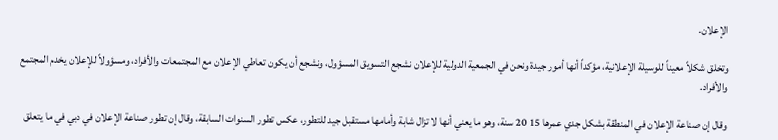الإعلان.

وتخلق شكلاً معيناً للوسيلة الإعلانية، مؤكداً أنها أمور جيدة ونحن في الجمعية الدولية للإعلان نشجع التسويق المسؤول، ونشجع أن يكون تعاطي الإعلان مع المجتمعات والأفراد، ومسؤولاً للإعلان يخدم المجتمع والأفراد.

وقال إن صناعة الإعلان في المنطقة بشكل جدي عمرها 15 20 سنة، وهو ما يعني أنها لا تزال شابة وأمامها مستقبل جيد للتطور، عكس تطور السنوات السابقة، وقال إن تطور صناعة الإعلان في دبي في ما يتعلق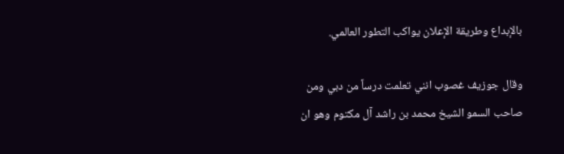بالإبداع وطريقة الإعلان يواكب التطور العالمي.

وقال جوزيف غصوب انني تعلمت درساً من دبي ومن صاحب السمو الشيخ محمد بن راشد آل مكتوم وهو ان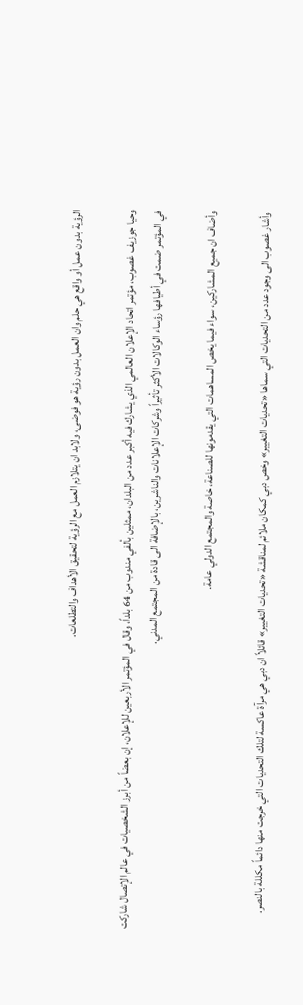الرؤية بدون عمل أو واقع هي حلم وان العمل بدون رؤية هو فوضى، ولابد ان يتلازم العمل مع الرؤية لتحقيق الأهداف والتطلعات.

وحيا جوزيف غصوب، مؤتمر اتحاد الإعلان العالمي الذي يشارك فيه أكبر عدد من البلدان، ممثلين بألفي مندوب من 64 بلداً، وقال في المؤتمر الأربعين للإعلان، إن بعضاً من أبرز الشخصيات في عالم الإتصال شاركت في المؤتمر ضمت في أطيافها رؤساء الوكالات الأكثر تأثيراً وشركات الإعلانات والناشرين، بالإضافة الى قادة من المجتمع المدني.

وأضاف ان جميع المشاركين، سواء فيما يخص المساهمات التي يقدمونها للصناعة، خاصة والمجتمع الدولي عامة.

وأشار غصوب الى وجود عدد من التحديات التي سماها «تحديات التغيير» وخص دبي كمكان ملائم لمناقشة «تحديات التغيير» قائلاً ان دبي هي مرآة عاكسة لتلك التحديات التي خرجت منها دائماً مكللة بالنصر.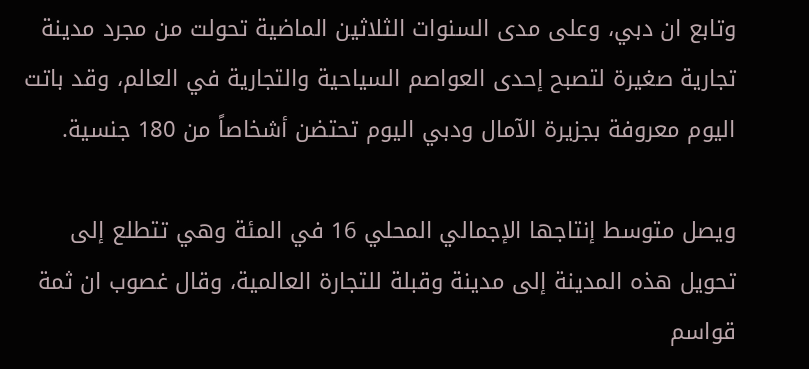وتابع ان دبي، وعلى مدى السنوات الثلاثين الماضية تحولت من مجرد مدينة تجارية صغيرة لتصبح إحدى العواصم السياحية والتجارية في العالم، وقد باتت اليوم معروفة بجزيرة الآمال ودبي اليوم تحتضن أشخاصاً من 180 جنسية.

ويصل متوسط إنتاجها الإجمالي المحلي 16 في المئة وهي تتطلع إلى تحويل هذه المدينة إلى مدينة وقبلة للتجارة العالمية، وقال غصوب ان ثمة قواسم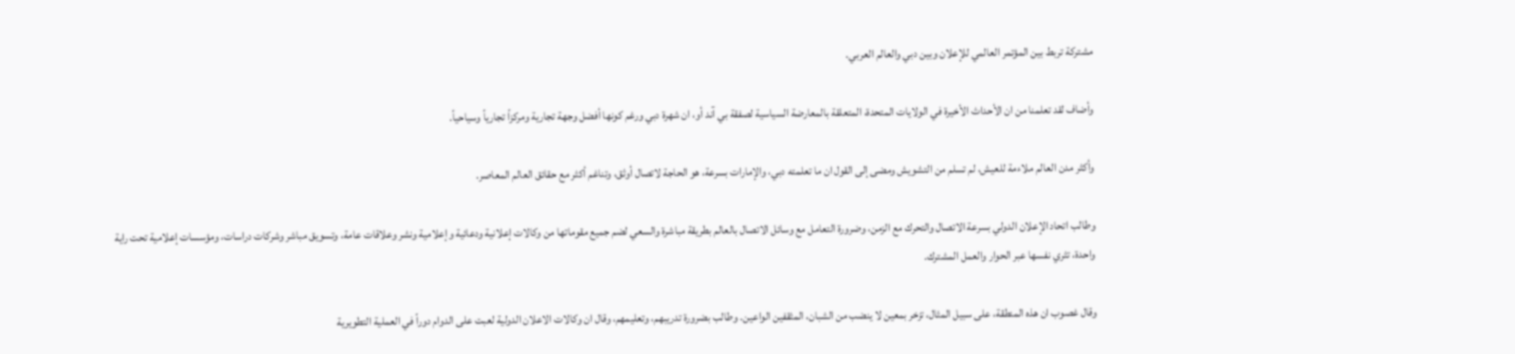مشتركة تربط بين المؤتمر العالمي للإعلان وبين دبي والعالم العربي.

وأضاف لقد تعلمنا من ان الأحداث الأخيرة في الولايات المتحدة، المتعلقة بالمعارضة السياسية لصفقة بي آند أو، ان شهرة دبي ورغم كونها أفضل وجهة تجارية ومركزاً تجارياً وسياحياً.

وأكثر مدن العالم ملاءمة للعيش، لم تسلم من التشويش ومضى إلى القول ان ما تعلمته دبي، والإمارات بسرعة، هو الحاجة لاتصال أوثق، وتناغم أكثر مع حقائق العالم المعاصر.

وطالب اتحاد الإعلان الدولي بسرعة الاتصال والتحرك مع الزمن، وضرورة التعامل مع وسائل الاتصال بالعالم بطريقة مباشرة والسعي لضم جميع مقوماتها من وكالات إعلانية ودعائية وإعلامية ونشر وعلاقات عامة، وتسويق مباشر وشركات دراسات، ومؤسسات إعلامية تحت راية واحدة، تثري نفسها عبر الحوار والعمل المشترك.

وقال غصوب ان هذه المنطقة، على سبيل المثال، تزخر بمعين لا ينضب من الشبان، المثقفين الواعين. وطالب بضرورة تدريبهم، وتعليمهم، وقال ان وكالات الاعلان الدولية لعبت على الدوام دوراً في العملية التطويرية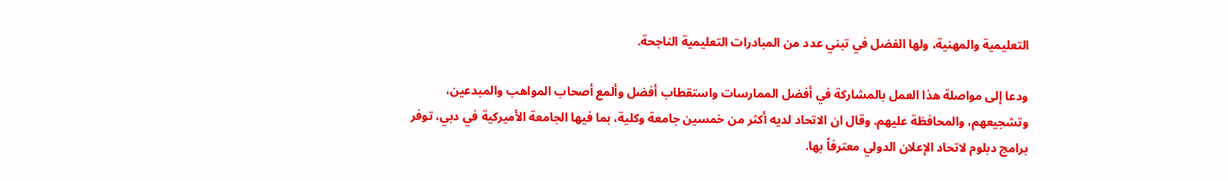التعليمية والمهنية، ولها الفضل في تبني عدد من المبادرات التعليمية الناجحة.

ودعا إلى مواصلة هذا العمل بالمشاركة في أفضل الممارسات واستقطاب أفضل وألمع أصحاب المواهب والمبدعين، وتشجيعهم، والمحافظة عليهم. وقال ان الاتحاد لديه أكثر من خمسين جامعة وكلية، بما فيها الجامعة الأميركية في دبي، توفر برامج دبلوم لاتحاد الإعلان الدولي معترفاً بها.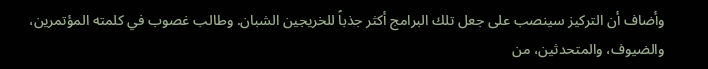وأضاف أن التركيز سينصب على جعل تلك البرامج أكثر جذباً للخريجين الشبان. وطالب غصوب في كلمته المؤتمرين، والضيوف، والمتحدثين، من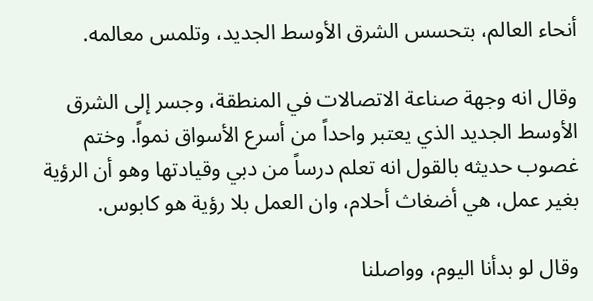أنحاء العالم، بتحسس الشرق الأوسط الجديد، وتلمس معالمه.

وقال انه وجهة صناعة الاتصالات في المنطقة، وجسر إلى الشرق الأوسط الجديد الذي يعتبر واحداً من أسرع الأسواق نمواً. وختم غصوب حديثه بالقول انه تعلم درساً من دبي وقيادتها وهو أن الرؤية بغير عمل، هي أضغاث أحلام، وان العمل بلا رؤية هو كابوس.

وقال لو بدأنا اليوم، وواصلنا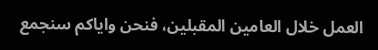العمل خلال العامين المقبلين، فنحن واياكم سنجمع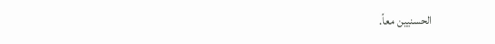الحسنيين معاً.